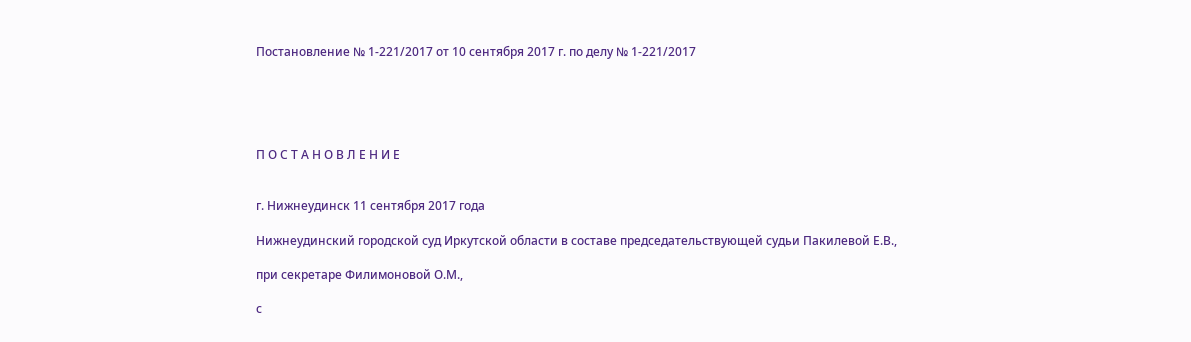Постановление № 1-221/2017 от 10 сентября 2017 г. по делу № 1-221/2017





П О С Т А Н О В Л Е Н И Е


г. Нижнеудинск 11 сентября 2017 года

Нижнеудинский городской суд Иркутской области в составе председательствующей судьи Пакилевой Е.В.,

при секретаре Филимоновой О.М.,

с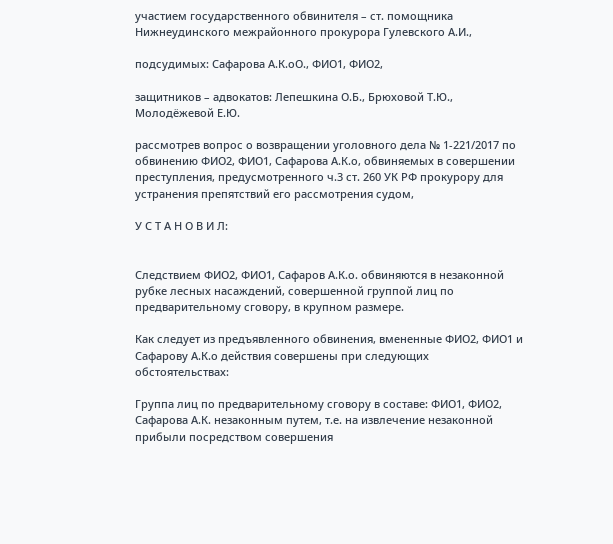участием государственного обвинителя – ст. помощника Нижнеудинского межрайонного прокурора Гулевского А.И.,

подсудимых: Сафарова А.К.оО., ФИО1, ФИО2,

защитников – адвокатов: Лепешкина О.Б., Брюховой Т.Ю., Молодёжевой Е.Ю.

рассмотрев вопрос о возвращении уголовного дела № 1-221/2017 по обвинению ФИО2, ФИО1, Сафарова А.К.о, обвиняемых в совершении преступления, предусмотренного ч.3 ст. 260 УК РФ прокурору для устранения препятствий его рассмотрения судом,

У С Т А Н О В И Л:


Следствием ФИО2, ФИО1, Сафаров А.К.о. обвиняются в незаконной рубке лесных насаждений, совершенной группой лиц по предварительному сговору, в крупном размере.

Как следует из предъявленного обвинения, вмененные ФИО2, ФИО1 и Сафарову А.К.о действия совершены при следующих обстоятельствах:

Группа лиц по предварительному сговору в составе: ФИО1, ФИО2, Сафарова А.К. незаконным путем, т.е. на извлечение незаконной прибыли посредством совершения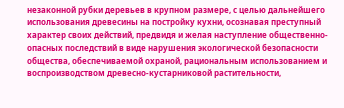незаконной рубки деревьев в крупном размере, с целью дальнейшего использования древесины на постройку кухни, осознавая преступный характер своих действий, предвидя и желая наступление общественно-опасных последствий в виде нарушения экологической безопасности общества, обеспечиваемой охраной, рациональным использованием и воспроизводством древесно-кустарниковой растительности,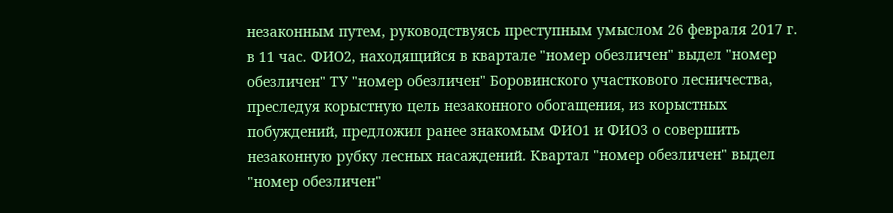незаконным путем, руководствуясь преступным умыслом 26 февраля 2017 г. в 11 час. ФИО2, находящийся в квартале "номер обезличен" выдел "номер обезличен" ТУ "номер обезличен" Боровинского участкового лесничества, преследуя корыстную цель незаконного обогащения, из корыстных побуждений, предложил ранее знакомым ФИО1 и ФИО3 о совершить незаконную рубку лесных насаждений. Квартал "номер обезличен" выдел "номер обезличен"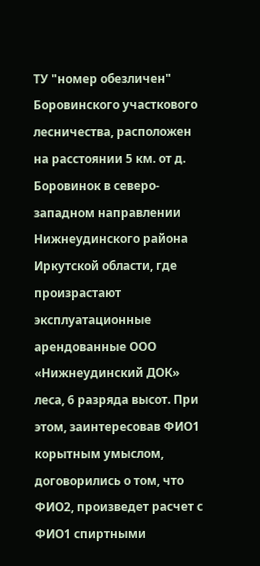ТУ "номер обезличен" Боровинского участкового лесничества, расположен на расстоянии 5 км. от д. Боровинок в северо-западном направлении Нижнеудинского района Иркутской области, где произрастают эксплуатационные арендованные ООО «Нижнеудинский ДОК» леса, 6 разряда высот. При этом, заинтересовав ФИО1 корытным умыслом, договорились о том, что ФИО2, произведет расчет с ФИО1 спиртными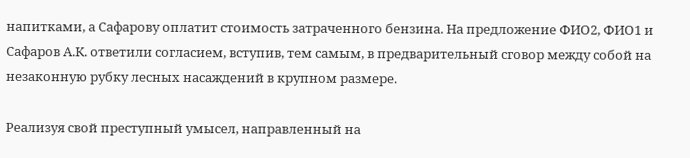напитками, а Сафарову оплатит стоимость затраченного бензина. На предложение ФИО2, ФИО1 и Сафаров А.К. ответили согласием, вступив, тем самым, в предварительный сговор между собой на незаконную рубку лесных насаждений в крупном размере.

Реализуя свой преступный умысел, направленный на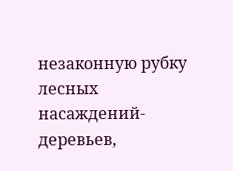незаконную рубку лесных насаждений-деревьев,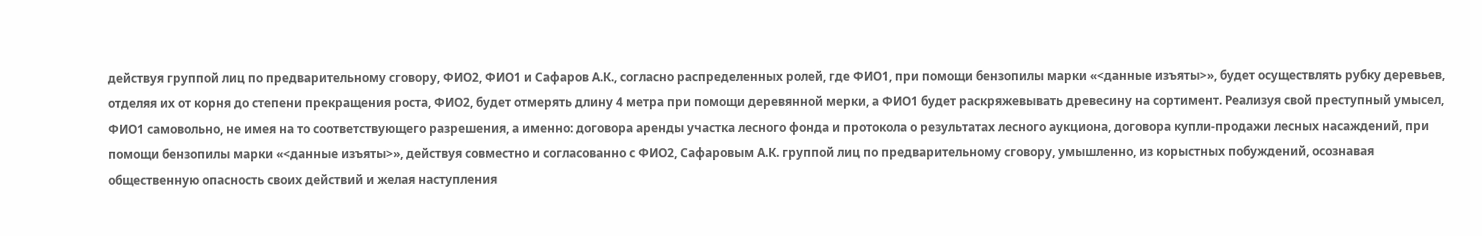действуя группой лиц по предварительному сговору, ФИО2, ФИО1 и Сафаров А.К., согласно распределенных ролей, где ФИО1, при помощи бензопилы марки «<данные изъяты>», будет осуществлять рубку деревьев, отделяя их от корня до степени прекращения роста, ФИО2, будет отмерять длину 4 метра при помощи деревянной мерки, а ФИО1 будет раскряжевывать древесину на сортимент. Реализуя свой преступный умысел, ФИО1 самовольно, не имея на то соответствующего разрешения, а именно: договора аренды участка лесного фонда и протокола о результатах лесного аукциона, договора купли-продажи лесных насаждений, при помощи бензопилы марки «<данные изъяты>», действуя совместно и согласованно с ФИО2, Сафаровым А.К. группой лиц по предварительному сговору, умышленно, из корыстных побуждений, осознавая общественную опасность своих действий и желая наступления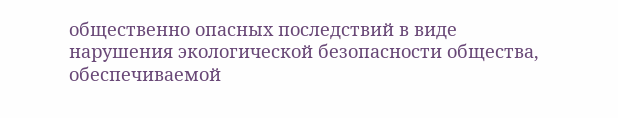общественно опасных последствий в виде нарушения экологической безопасности общества, обеспечиваемой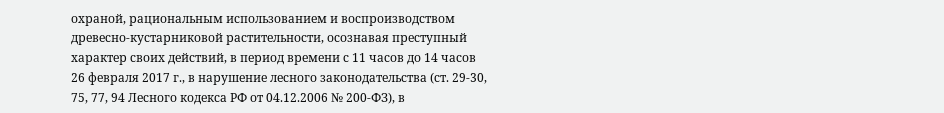охраной, рациональным использованием и воспроизводством древесно-кустарниковой растительности, осознавая преступный характер своих действий, в период времени с 11 часов до 14 часов 26 февраля 2017 г., в нарушение лесного законодательства (ст. 29-30, 75, 77, 94 Лесного кодекса РФ от 04.12.2006 № 200-ФЗ), в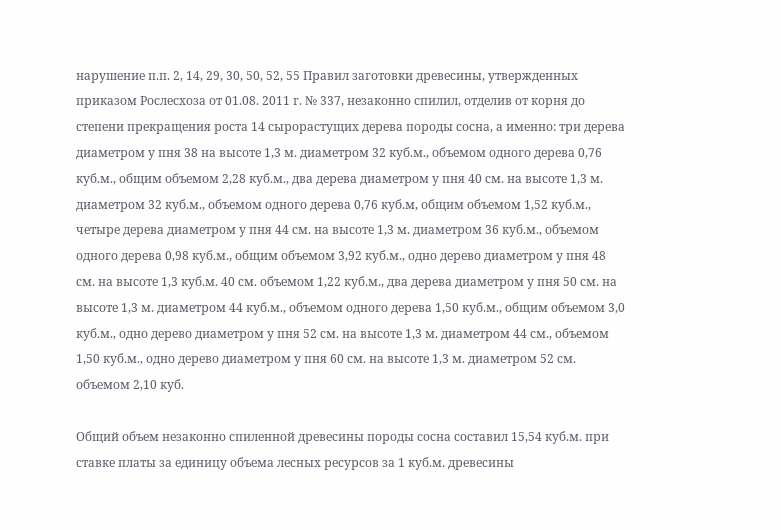нарушение п.п. 2, 14, 29, 30, 50, 52, 55 Правил заготовки древесины, утвержденных приказом Рослесхоза от 01.08. 2011 г. № 337, незаконно спилил, отделив от корня до степени прекращения роста 14 сырорастущих дерева породы сосна, а именно: три дерева диаметром у пня 38 на высоте 1,3 м. диаметром 32 куб.м., объемом одного дерева 0,76 куб.м., общим объемом 2,28 куб.м., два дерева диаметром у пня 40 см. на высоте 1,3 м. диаметром 32 куб.м., объемом одного дерева 0,76 куб.м, общим объемом 1,52 куб.м., четыре дерева диаметром у пня 44 см. на высоте 1,3 м. диаметром 36 куб.м., объемом одного дерева 0,98 куб.м., общим объемом 3,92 куб.м., одно дерево диаметром у пня 48 см. на высоте 1,3 куб.м. 40 см. объемом 1,22 куб.м., два дерева диаметром у пня 50 см. на высоте 1,3 м. диаметром 44 куб.м., объемом одного дерева 1,50 куб.м., общим объемом 3,0 куб.м., одно дерево диаметром у пня 52 см. на высоте 1,3 м. диаметром 44 см., объемом 1,50 куб.м., одно дерево диаметром у пня 60 см. на высоте 1,3 м. диаметром 52 см. объемом 2,10 куб.

Общий объем незаконно спиленной древесины породы сосна составил 15,54 куб.м. при ставке платы за единицу объема лесных ресурсов за 1 куб.м. древесины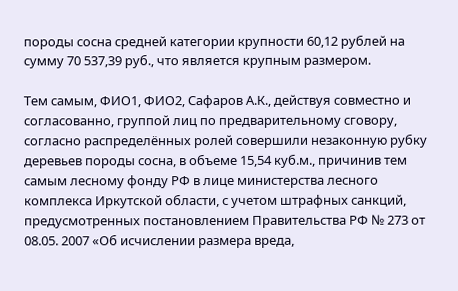породы сосна средней категории крупности 60,12 рублей на сумму 70 537,39 руб., что является крупным размером.

Тем самым, ФИО1, ФИО2, Сафаров А.К., действуя совместно и согласованно, группой лиц по предварительному сговору, согласно распределённых ролей совершили незаконную рубку деревьев породы сосна, в объеме 15,54 куб.м., причинив тем самым лесному фонду РФ в лице министерства лесного комплекса Иркутской области, с учетом штрафных санкций, предусмотренных постановлением Правительства РФ № 273 от 08.05. 2007 «Об исчислении размера вреда,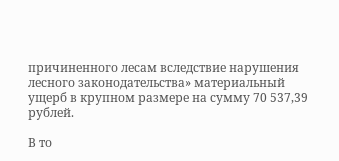причиненного лесам вследствие нарушения лесного законодательства» материальный ущерб в крупном размере на сумму 70 537,39 рублей.

В то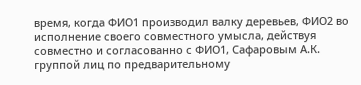время, когда ФИО1 производил валку деревьев, ФИО2 во исполнение своего совместного умысла, действуя совместно и согласованно с ФИО1, Сафаровым А.К. группой лиц по предварительному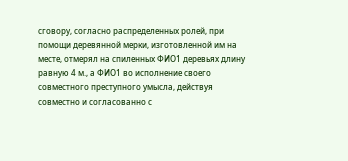сговору, согласно распределенных ролей, при помощи деревянной мерки, изготовленной им на месте, отмерял на спиленных ФИО1 деревьях длину равную 4 м., а ФИО1 во исполнение своего совместного преступного умысла, действуя совместно и согласованно с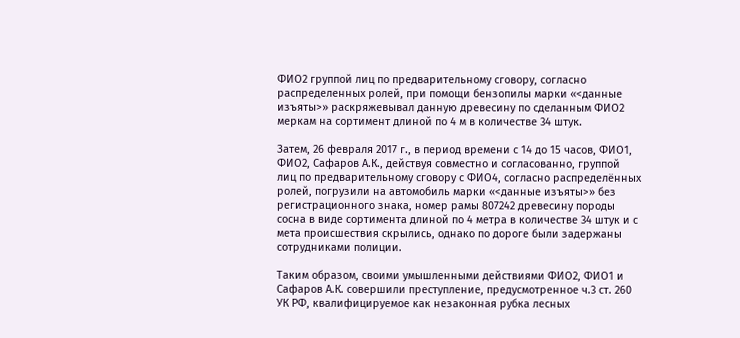ФИО2 группой лиц по предварительному сговору, согласно распределенных ролей, при помощи бензопилы марки «<данные изъяты>» раскряжевывал данную древесину по сделанным ФИО2 меркам на сортимент длиной по 4 м в количестве 34 штук.

Затем, 26 февраля 2017 г., в период времени с 14 до 15 часов, ФИО1, ФИО2, Сафаров А.К., действуя совместно и согласованно, группой лиц по предварительному сговору с ФИО4, согласно распределённых ролей, погрузили на автомобиль марки «<данные изъяты>» без регистрационного знака, номер рамы 807242 древесину породы сосна в виде сортимента длиной по 4 метра в количестве 34 штук и с мета происшествия скрылись, однако по дороге были задержаны сотрудниками полиции.

Таким образом, своими умышленными действиями ФИО2, ФИО1 и Сафаров А.К. совершили преступление, предусмотренное ч.3 ст. 260 УК РФ, квалифицируемое как незаконная рубка лесных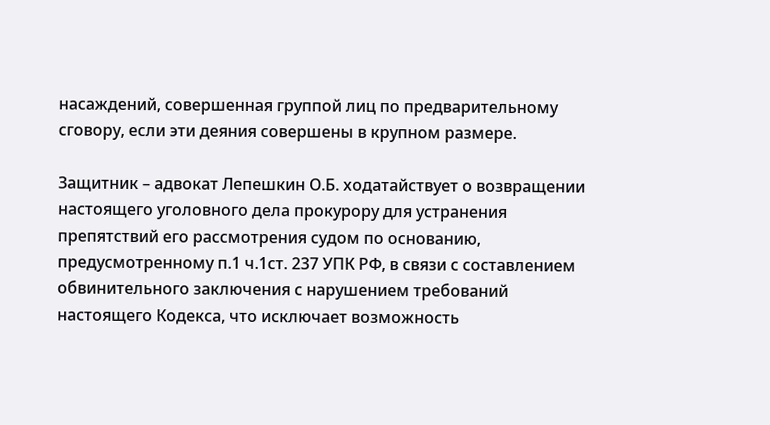насаждений, совершенная группой лиц по предварительному сговору, если эти деяния совершены в крупном размере.

Защитник – адвокат Лепешкин О.Б. ходатайствует о возвращении настоящего уголовного дела прокурору для устранения препятствий его рассмотрения судом по основанию, предусмотренному п.1 ч.1ст. 237 УПК РФ, в связи с составлением обвинительного заключения с нарушением требований настоящего Кодекса, что исключает возможность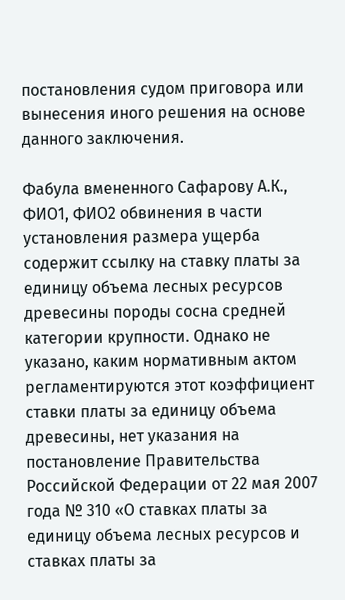постановления судом приговора или вынесения иного решения на основе данного заключения.

Фабула вмененного Сафарову А.К., ФИО1, ФИО2 обвинения в части установления размера ущерба содержит ссылку на ставку платы за единицу объема лесных ресурсов древесины породы сосна средней категории крупности. Однако не указано, каким нормативным актом регламентируются этот коэффициент ставки платы за единицу объема древесины, нет указания на постановление Правительства Российской Федерации от 22 мая 2007 года № 310 «О ставках платы за единицу объема лесных ресурсов и ставках платы за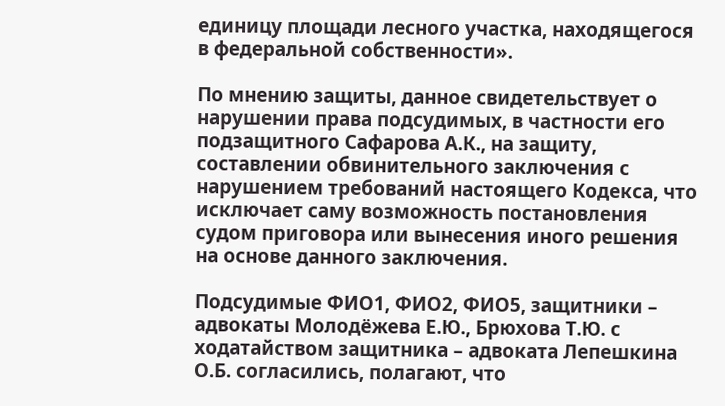единицу площади лесного участка, находящегося в федеральной собственности».

По мнению защиты, данное свидетельствует о нарушении права подсудимых, в частности его подзащитного Сафарова А.К., на защиту, составлении обвинительного заключения с нарушением требований настоящего Кодекса, что исключает саму возможность постановления судом приговора или вынесения иного решения на основе данного заключения.

Подсудимые ФИО1, ФИО2, ФИО5, защитники – адвокаты Молодёжева Е.Ю., Брюхова Т.Ю. с ходатайством защитника – адвоката Лепешкина О.Б. согласились, полагают, что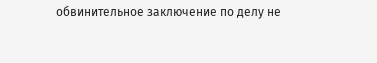обвинительное заключение по делу не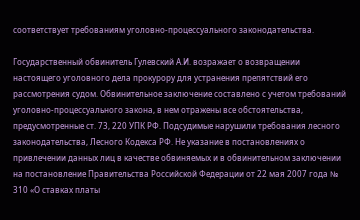соответствует требованиям уголовно-процессуального законодательства.

Государственный обвинитель Гулевский А.И. возражает о возвращении настоящего уголовного дела прокурору для устранения препятствий его рассмотрения судом. Обвинительное заключение составлено с учетом требований уголовно-процессуального закона, в нем отражены все обстоятельства, предусмотренные ст. 73, 220 УПК РФ. Подсудимые нарушили требования лесного законодательства, Лесного Кодекса РФ. Не указание в постановлениях о привлечении данных лиц в качестве обвиняемых и в обвинительном заключении на постановление Правительства Российской Федерации от 22 мая 2007 года № 310 «О ставках платы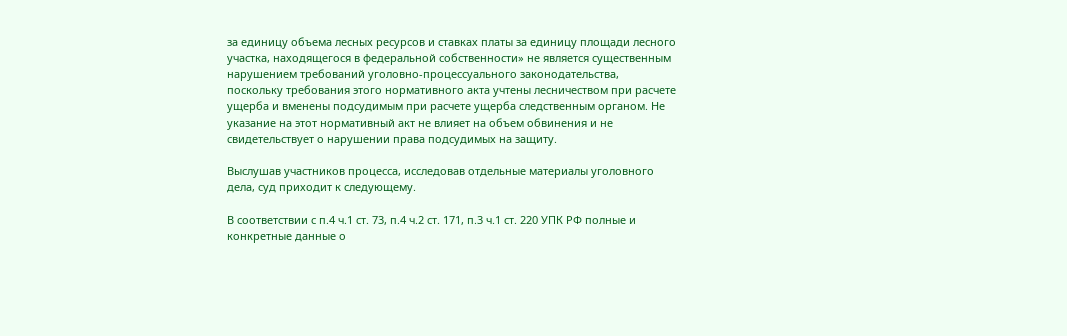за единицу объема лесных ресурсов и ставках платы за единицу площади лесного участка, находящегося в федеральной собственности» не является существенным нарушением требований уголовно-процессуального законодательства, поскольку требования этого нормативного акта учтены лесничеством при расчете ущерба и вменены подсудимым при расчете ущерба следственным органом. Не указание на этот нормативный акт не влияет на объем обвинения и не свидетельствует о нарушении права подсудимых на защиту.

Выслушав участников процесса, исследовав отдельные материалы уголовного дела, суд приходит к следующему.

В соответствии с п.4 ч.1 ст. 73, п.4 ч.2 ст. 171, п.3 ч.1 ст. 220 УПК РФ полные и конкретные данные о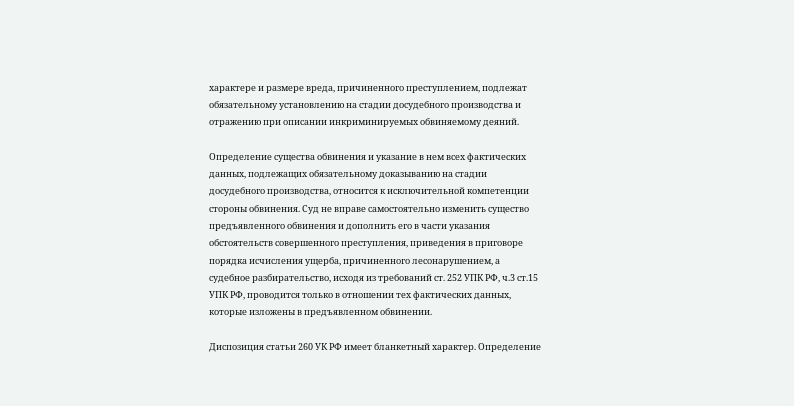характере и размере вреда, причиненного преступлением, подлежат обязательному установлению на стадии досудебного производства и отражению при описании инкриминируемых обвиняемому деяний.

Определение существа обвинения и указание в нем всех фактических данных, подлежащих обязательному доказыванию на стадии досудебного производства, относится к исключительной компетенции стороны обвинения. Суд не вправе самостоятельно изменить существо предъявленного обвинения и дополнить его в части указания обстоятельств совершенного преступления, приведения в приговоре порядка исчисления ущерба, причиненного лесонарушением, а судебное разбирательство, исходя из требований ст. 252 УПК РФ, ч.3 ст.15 УПК РФ, проводится только в отношении тех фактических данных, которые изложены в предъявленном обвинении.

Диспозиция статьи 260 УК РФ имеет бланкетный характер. Определение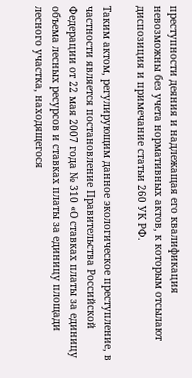преступности деяния и надлежащая его квалификация невозможны без учета нормативных актов, к которым отсылают диспозиция и примечание статьи 260 УК РФ.

Таким актом, регулирующим данное экологическое преступление, в частности является постановление Правительства Российской Федерации от 22 мая 2007 года № 310 «О ставках платы за единицу объема лесных ресурсов и ставках платы за единицу площади лесного участка, находящегося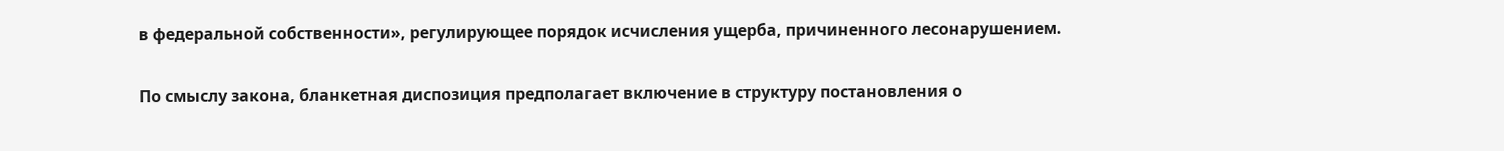в федеральной собственности», регулирующее порядок исчисления ущерба, причиненного лесонарушением.

По смыслу закона, бланкетная диспозиция предполагает включение в структуру постановления о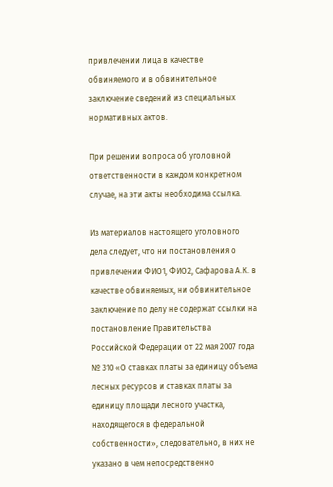привлечении лица в качестве обвиняемого и в обвинительное заключение сведений из специальных нормативных актов.

При решении вопроса об уголовной ответственности в каждом конкретном случае, на эти акты необходима ссылка.

Из материалов настоящего уголовного дела следует, что ни постановления о привлечении ФИО1, ФИО2, Сафарова А.К. в качестве обвиняемых, ни обвинительное заключение по делу не содержат ссылки на постановление Правительства Российской Федерации от 22 мая 2007 года № 310 «О ставках платы за единицу объема лесных ресурсов и ставках платы за единицу площади лесного участка, находящегося в федеральной собственности», следовательно, в них не указано в чем непосредственно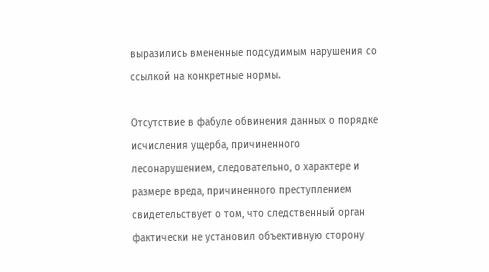выразились вмененные подсудимым нарушения со ссылкой на конкретные нормы.

Отсутствие в фабуле обвинения данных о порядке исчисления ущерба, причиненного лесонарушением, следовательно, о характере и размере вреда, причиненного преступлением свидетельствует о том, что следственный орган фактически не установил объективную сторону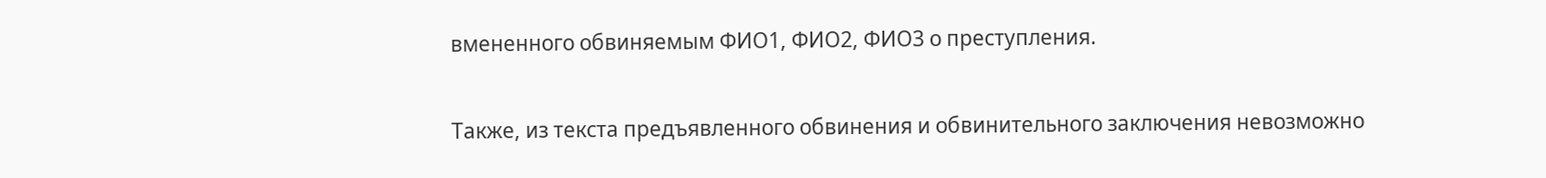вмененного обвиняемым ФИО1, ФИО2, ФИО3 о преступления.

Также, из текста предъявленного обвинения и обвинительного заключения невозможно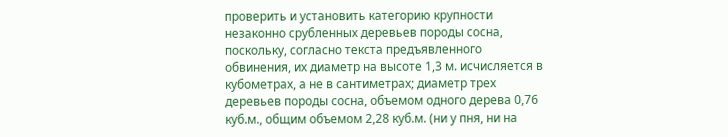проверить и установить категорию крупности незаконно срубленных деревьев породы сосна, поскольку, согласно текста предъявленного обвинения, их диаметр на высоте 1,3 м. исчисляется в кубометрах, а не в сантиметрах; диаметр трех деревьев породы сосна, объемом одного дерева 0,76 куб.м., общим объемом 2,28 куб.м. (ни у пня, ни на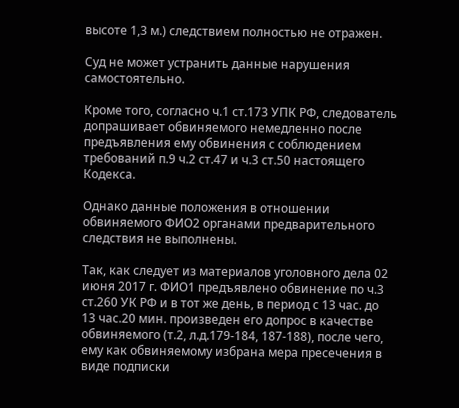высоте 1,3 м.) следствием полностью не отражен.

Суд не может устранить данные нарушения самостоятельно.

Кроме того, согласно ч.1 ст.173 УПК РФ, следователь допрашивает обвиняемого немедленно после предъявления ему обвинения с соблюдением требований п.9 ч.2 ст.47 и ч.3 ст.50 настоящего Кодекса.

Однако данные положения в отношении обвиняемого ФИО2 органами предварительного следствия не выполнены.

Так, как следует из материалов уголовного дела 02 июня 2017 г. ФИО1 предъявлено обвинение по ч.3 ст.260 УК РФ и в тот же день, в период с 13 час. до 13 час.20 мин. произведен его допрос в качестве обвиняемого (т.2, л.д.179-184, 187-188), после чего, ему как обвиняемому избрана мера пресечения в виде подписки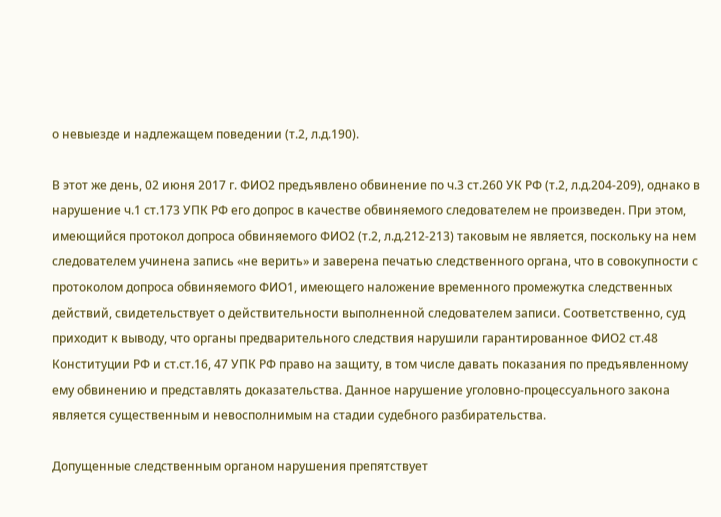о невыезде и надлежащем поведении (т.2, л.д.190).

В этот же день, 02 июня 2017 г. ФИО2 предъявлено обвинение по ч.3 ст.260 УК РФ (т.2, л.д.204-209), однако в нарушение ч.1 ст.173 УПК РФ его допрос в качестве обвиняемого следователем не произведен. При этом, имеющийся протокол допроса обвиняемого ФИО2 (т.2, л.д.212-213) таковым не является, поскольку на нем следователем учинена запись «не верить» и заверена печатью следственного органа, что в совокупности с протоколом допроса обвиняемого ФИО1, имеющего наложение временного промежутка следственных действий, свидетельствует о действительности выполненной следователем записи. Соответственно, суд приходит к выводу, что органы предварительного следствия нарушили гарантированное ФИО2 ст.48 Конституции РФ и ст.ст.16, 47 УПК РФ право на защиту, в том числе давать показания по предъявленному ему обвинению и представлять доказательства. Данное нарушение уголовно-процессуального закона является существенным и невосполнимым на стадии судебного разбирательства.

Допущенные следственным органом нарушения препятствует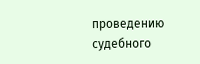проведению судебного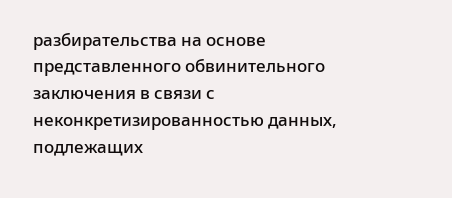разбирательства на основе представленного обвинительного заключения в связи с неконкретизированностью данных, подлежащих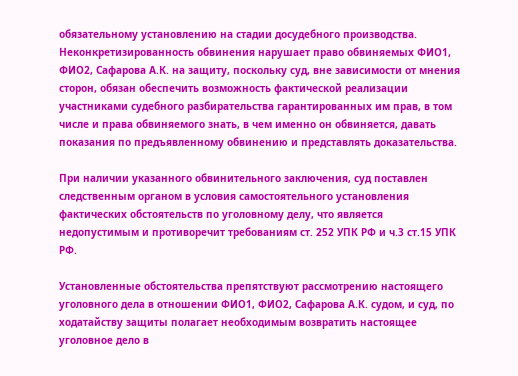обязательному установлению на стадии досудебного производства. Неконкретизированность обвинения нарушает право обвиняемых ФИО1, ФИО2, Сафарова А.К. на защиту, поскольку суд, вне зависимости от мнения сторон, обязан обеспечить возможность фактической реализации участниками судебного разбирательства гарантированных им прав, в том числе и права обвиняемого знать, в чем именно он обвиняется, давать показания по предъявленному обвинению и представлять доказательства.

При наличии указанного обвинительного заключения, суд поставлен следственным органом в условия самостоятельного установления фактических обстоятельств по уголовному делу, что является недопустимым и противоречит требованиям ст. 252 УПК РФ и ч.3 ст.15 УПК РФ.

Установленные обстоятельства препятствуют рассмотрению настоящего уголовного дела в отношении ФИО1, ФИО2, Сафарова А.К. судом, и суд, по ходатайству защиты полагает необходимым возвратить настоящее уголовное дело в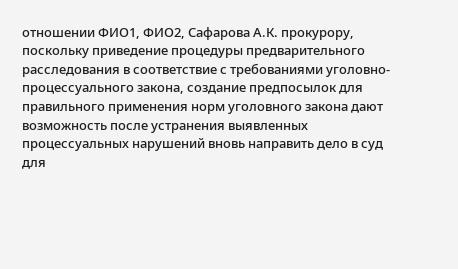отношении ФИО1, ФИО2, Сафарова А.К. прокурору, поскольку приведение процедуры предварительного расследования в соответствие с требованиями уголовно-процессуального закона, создание предпосылок для правильного применения норм уголовного закона дают возможность после устранения выявленных процессуальных нарушений вновь направить дело в суд для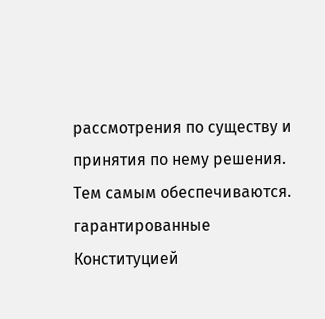рассмотрения по существу и принятия по нему решения. Тем самым обеспечиваются. гарантированные Конституцией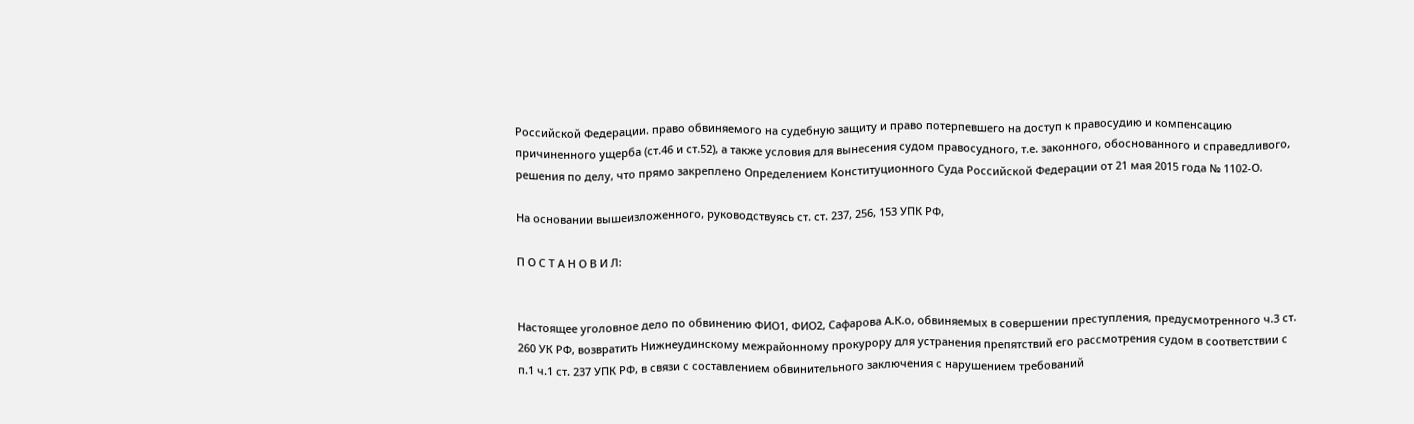Российской Федерации. право обвиняемого на судебную защиту и право потерпевшего на доступ к правосудию и компенсацию причиненного ущерба (ст.46 и ст.52), а также условия для вынесения судом правосудного, т.е. законного, обоснованного и справедливого, решения по делу, что прямо закреплено Определением Конституционного Суда Российской Федерации от 21 мая 2015 года № 1102-О.

На основании вышеизложенного, руководствуясь ст. ст. 237, 256, 153 УПК РФ,

П О С Т А Н О В И Л:


Настоящее уголовное дело по обвинению ФИО1, ФИО2, Сафарова А.К.о, обвиняемых в совершении преступления, предусмотренного ч.3 ст. 260 УК РФ, возвратить Нижнеудинскому межрайонному прокурору для устранения препятствий его рассмотрения судом в соответствии с п.1 ч.1 ст. 237 УПК РФ, в связи с составлением обвинительного заключения с нарушением требований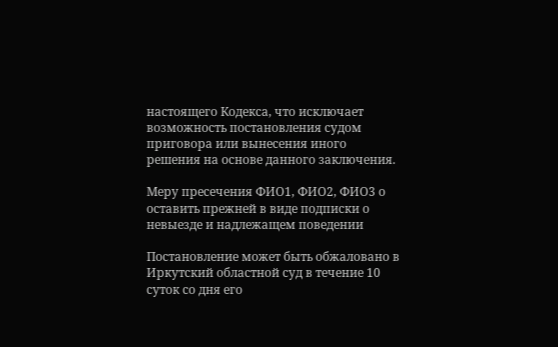настоящего Кодекса, что исключает возможность постановления судом приговора или вынесения иного решения на основе данного заключения.

Меру пресечения ФИО1, ФИО2, ФИО3 о оставить прежней в виде подписки о невыезде и надлежащем поведении

Постановление может быть обжаловано в Иркутский областной суд в течение 10 суток со дня его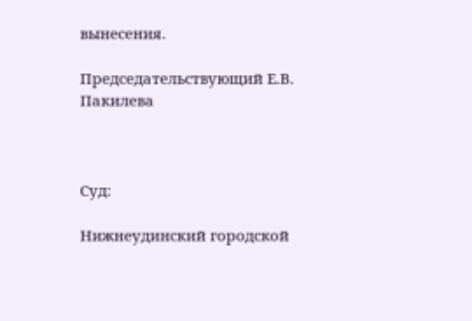вынесения.

Председательствующий Е.В. Пакилева



Суд:

Нижнеудинский городской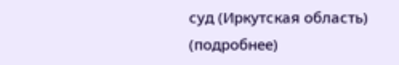суд (Иркутская область) (подробнее)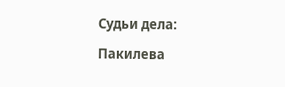Судьи дела:

Пакилева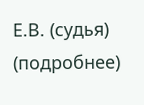Е.В. (судья) (подробнее)